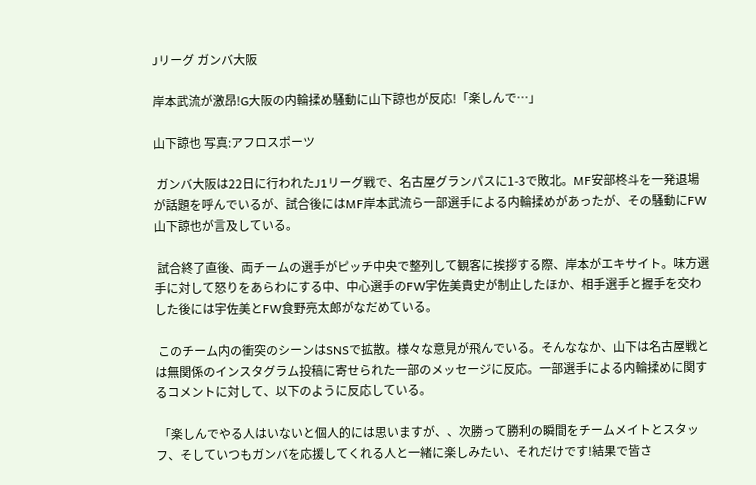Jリーグ ガンバ大阪

岸本武流が激昂!G大阪の内輪揉め騒動に山下諒也が反応!「楽しんで…」

山下諒也 写真:アフロスポーツ

 ガンバ大阪は22日に行われたJ1リーグ戦で、名古屋グランパスに1-3で敗北。MF安部柊斗を一発退場が話題を呼んでいるが、試合後にはMF岸本武流ら一部選手による内輪揉めがあったが、その騒動にFW山下諒也が言及している。

 試合終了直後、両チームの選手がピッチ中央で整列して観客に挨拶する際、岸本がエキサイト。味方選手に対して怒りをあらわにする中、中心選手のFW宇佐美貴史が制止したほか、相手選手と握手を交わした後には宇佐美とFW食野亮太郎がなだめている。

 このチーム内の衝突のシーンはSNSで拡散。様々な意見が飛んでいる。そんななか、山下は名古屋戦とは無関係のインスタグラム投稿に寄せられた一部のメッセージに反応。一部選手による内輪揉めに関するコメントに対して、以下のように反応している。

 「楽しんでやる人はいないと個人的には思いますが、、次勝って勝利の瞬間をチームメイトとスタッフ、そしていつもガンバを応援してくれる人と一緒に楽しみたい、それだけです!結果で皆さ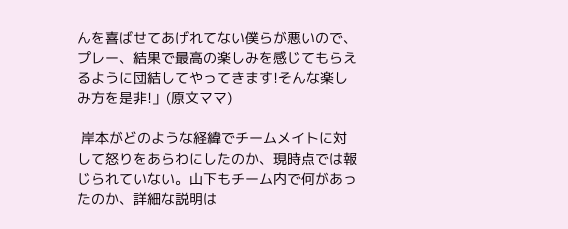んを喜ばせてあげれてない僕らが悪いので、プレー、結果で最高の楽しみを感じてもらえるように団結してやってきます!そんな楽しみ方を是非!」(原文ママ)

 岸本がどのような経緯でチームメイトに対して怒りをあらわにしたのか、現時点では報じられていない。山下もチーム内で何があったのか、詳細な説明は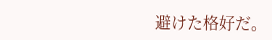避けた格好だ。